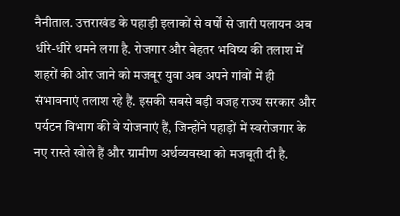नैनीताल. उत्तराखंड के पहाड़ी इलाकों से वर्षों से जारी पलायन अब धीरे-धीरे थमने लगा है. रोजगार और बेहतर भविष्य की तलाश में शहरों की ओर जाने को मजबूर युवा अब अपने गांवों में ही संभावनाएं तलाश रहे हैं. इसकी सबसे बड़ी वजह राज्य सरकार और पर्यटन विभाग की वे योजनाएं हैं, जिन्होंने पहाड़ों में स्वरोजगार के नए रास्ते खोले हैं और ग्रामीण अर्थव्यवस्था को मजबूती दी है.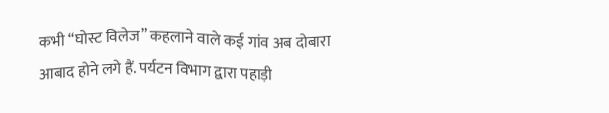कभी “घोस्ट विलेज” कहलाने वाले कई गांव अब दोबारा आबाद होने लगे हैं. पर्यटन विभाग द्वारा पहाड़ी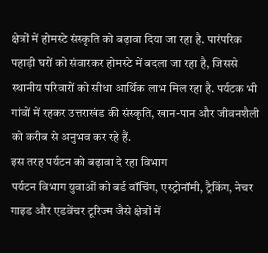क्षेत्रों में होमस्टे संस्कृति को बढ़ावा दिया जा रहा है. पारंपरिक पहाड़ी घरों को संवारकर होमस्टे में बदला जा रहा है, जिससे स्थानीय परिवारों को सीधा आर्थिक लाभ मिल रहा है. पर्यटक भी गांवों में रहकर उत्तराखंड की संस्कृति, खान-पान और जीवनशैली को करीब से अनुभव कर रहे हैं.
इस तरह पर्यटन को बढ़ावा दे रहा विभाग
पर्यटन विभाग युवाओं को बर्ड वॉचिंग, एस्ट्रोनॉमी, ट्रैकिंग, नेचर गाइड और एडवेंचर टूरिज्म जैसे क्षेत्रों में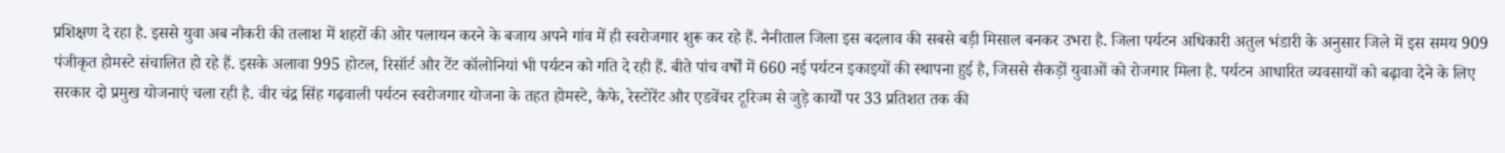प्रशिक्षण दे रहा है. इससे युवा अब नौकरी की तलाश में शहरों की ओर पलायन करने के बजाय अपने गांव में ही स्वरोजगार शुरू कर रहे हैं. नैनीताल जिला इस बदलाव की सबसे बड़ी मिसाल बनकर उभरा है. जिला पर्यटन अधिकारी अतुल भंडारी के अनुसार जिले में इस समय 909 पंजीकृत होमस्टे संचालित हो रहे हैं. इसके अलावा 995 होटल, रिसॉर्ट और टेंट कॉलोनियां भी पर्यटन को गति दे रही हैं. बीते पांच वर्षों में 660 नई पर्यटन इकाइयों की स्थापना हुई है, जिससे सैकड़ों युवाओं को रोजगार मिला है. पर्यटन आधारित व्यवसायों को बढ़ावा देने के लिए सरकार दो प्रमुख योजनाएं चला रही है. वीर चंद्र सिंह गढ़वाली पर्यटन स्वरोजगार योजना के तहत होमस्टे, कैफे, रेस्टोरेंट और एडवेंचर टूरिज्म से जुड़े कार्यों पर 33 प्रतिशत तक की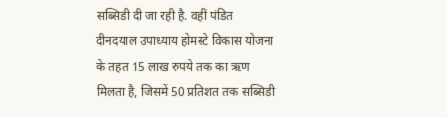सब्सिडी दी जा रही है. वहीं पंडित दीनदयाल उपाध्याय होमस्टे विकास योजना के तहत 15 लाख रुपये तक का ऋण मिलता है, जिसमें 50 प्रतिशत तक सब्सिडी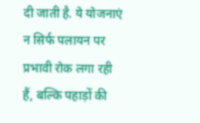दी जाती है. ये योजनाएं न सिर्फ पलायन पर प्रभावी रोक लगा रही हैं, बल्कि पहाड़ों की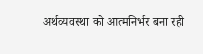अर्थव्यवस्था को आत्मनिर्भर बना रही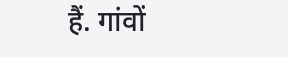हैं. गांवों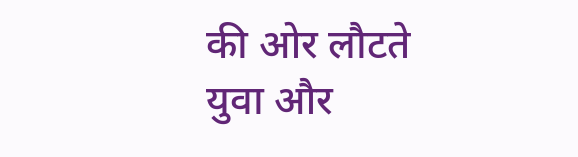की ओर लौटते युवा और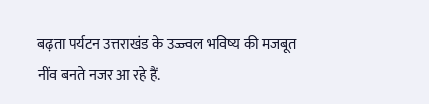बढ़ता पर्यटन उत्तराखंड के उज्ज्वल भविष्य की मजबूत नींव बनते नजर आ रहे हैं.